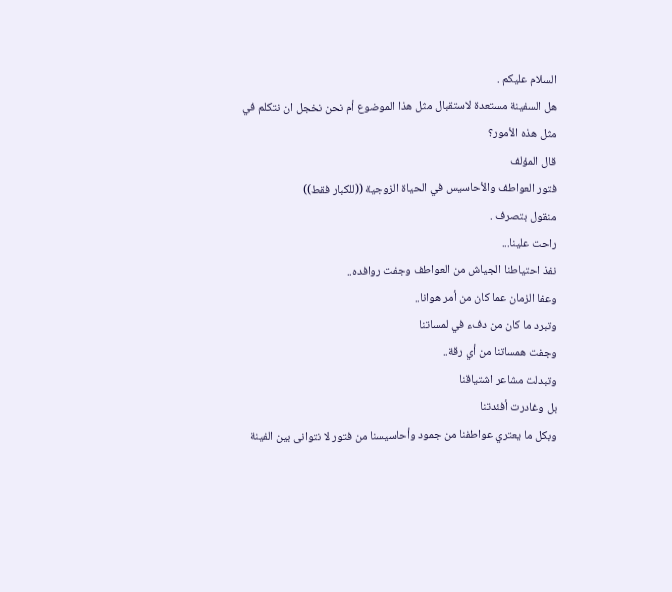السلام عليكم .
هل السفينة مستعدة لاستقبال مثل هذا الموضوع أم نحن نخجل ان نتكلم في مثل هذه الأمور؟
قال المؤلف
فتور العواطف والأحاسيس في الحياة الزوجية ((للكبار فقط))
منقول بتصرف .
راحت علينا...
نفذ احتياطنا الجياش من العواطف وجفت روافده..
وعفا الزمان عما كان من أمر هوانا..
وتبرد ما كان من دفء في لمساتنا
وجفت همساتنا من أي رقة..
وتبدلت مشاعر اشتياقنا
بل وغادرت أفئدتنا
وبكل ما يعتري عواطفنا من جمود وأحاسيسنا من فتور لا نتوانى بين الفينة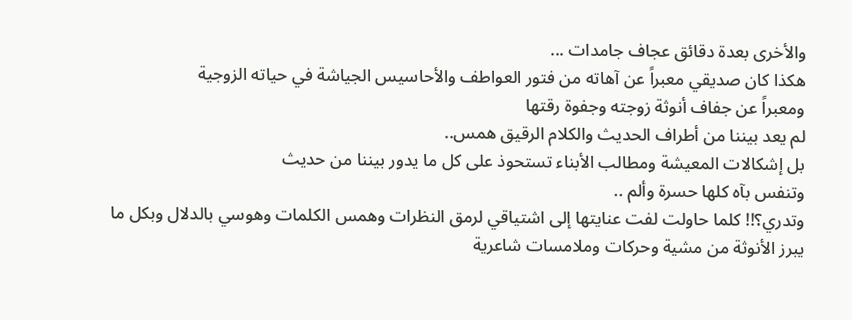والأخرى بعدة دقائق عجاف جامدات ...
هكذا كان صديقي معبراً عن آهاته من فتور العواطف والأحاسيس الجياشة في حياته الزوجية
ومعبراً عن جفاف أنوثة زوجته وجفوة رقتها
لم يعد بيننا من أطراف الحديث والكلام الرقيق همس..
بل إشكالات المعيشة ومطالب الأبناء تستحوذ على كل ما يدور بيننا من حديث
وتنفس بآه كلها حسرة وألم ..
وتدري؟!! كلما حاولت لفت عنايتها إلى اشتياقي لرمق النظرات وهمس الكلمات وهوسي بالدلال وبكل ما يبرز الأنوثة من مشية وحركات وملامسات شاعرية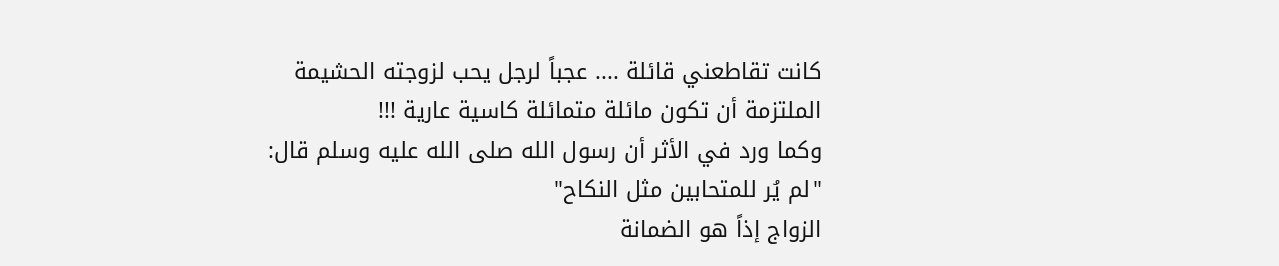كانت تقاطعني قائلة .... عجباً لرجل يحب لزوجته الحشيمة الملتزمة أن تكون مائلة متمائلة كاسية عارية !!!
وكما ورد في الأثر أن رسول الله صلى الله عليه وسلم قال: "لم يُر للمتحابين مثل النكاح"
الزواج إذاً هو الضمانة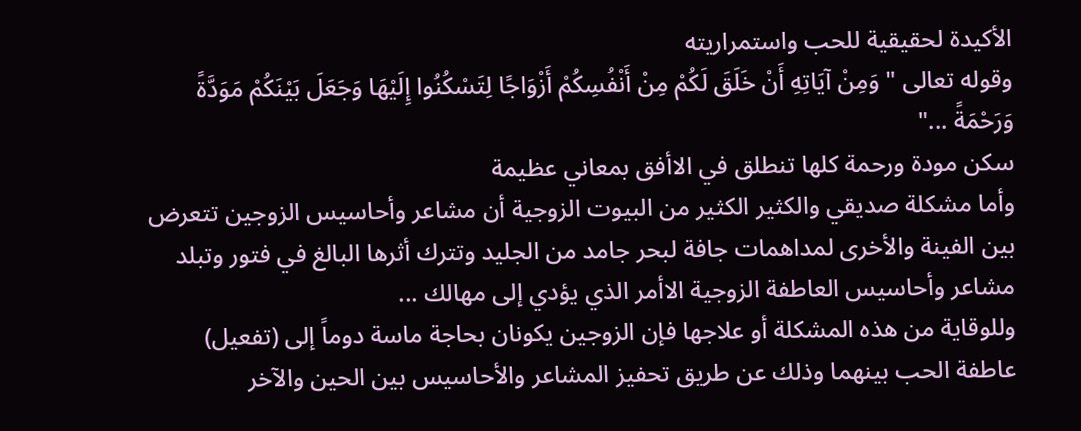الأكيدة لحقيقية للحب واستمراريته
وقوله تعالى " وَمِنْ آيَاتِهِ أَنْ خَلَقَ لَكُمْ مِنْ أَنْفُسِكُمْ أَزْوَاجًا لِتَسْكُنُوا إِلَيْهَا وَجَعَلَ بَيْنَكُمْ مَوَدَّةً وَرَحْمَةً ..."
سكن مودة ورحمة كلها تنطلق في الاأفق بمعاني عظيمة
وأما مشكلة صديقي والكثير الكثير من البيوت الزوجية أن مشاعر وأحاسيس الزوجين تتعرض بين الفينة والأخرى لمداهمات جافة لبحر جامد من الجليد وتترك أثرها البالغ في فتور وتبلد مشاعر وأحاسيس العاطفة الزوجية الاأمر الذي يؤدي إلى مهالك ...
وللوقاية من هذه المشكلة أو علاجها فإن الزوجين يكونان بحاجة ماسة دوماً إلى (تفعيل) عاطفة الحب بينهما وذلك عن طريق تحفيز المشاعر والأحاسيس بين الحين والآخر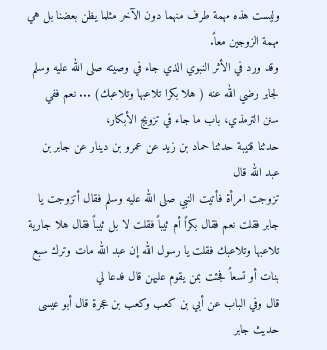وليست هذه مهمة طرف منهما دون الآخر مثلما يظن بعضنا بل هي مهمة الزوجين معاً.
وقد ورد في الأثر النبوي الذي جاء في وصيته صلى الله عليه وسلم لجابر رضي الله عنه ( هلا بكرا تلاعبها وتلاعبك) ... نعم ففي سنن الترمذي، باب ما جاء في تزويج الأبكار،
حدثنا قتيبة حدثنا حماد بن زيد عن عمرو بن دينار عن جابر بن عبد الله قال
تزوجت امرأة فأتيت النبي صلى الله عليه وسلم فقال أتزوجت يا جابر فقلت نعم فقال بكراً أم ثيباً فقلت لا بل ثيباً فقال هلا جارية تلاعبها وتلاعبك فقلت يا رسول الله إن عبد الله مات وترك سبع بنات أو تسعاً فجئت بمن يقوم عليهن قال فدعا لي
قال وفي الباب عن أبي بن كعب وكعب بن عجرة قال أبو عيسى حديث جابر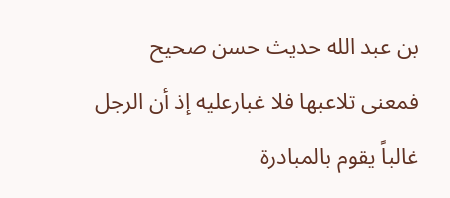بن عبد الله حديث حسن صحيح
فمعنى تلاعبها فلا غبارعليه إذ أن الرجل غالباً يقوم بالمبادرة